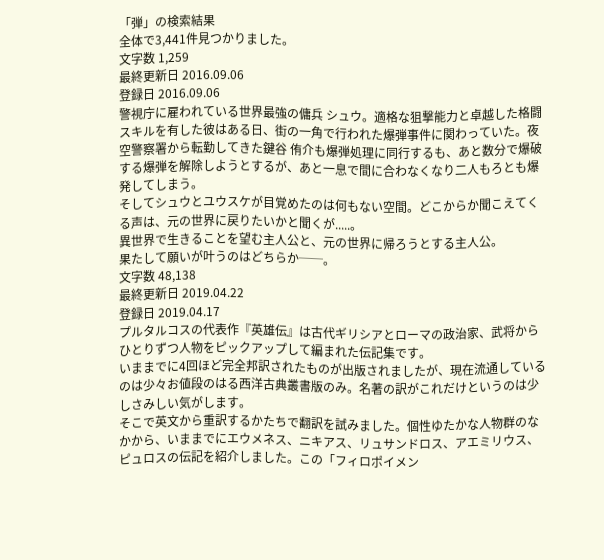「弾」の検索結果
全体で3,441件見つかりました。
文字数 1,259
最終更新日 2016.09.06
登録日 2016.09.06
警視庁に雇われている世界最強の傭兵 シュウ。適格な狙撃能力と卓越した格闘スキルを有した彼はある日、街の一角で行われた爆弾事件に関わっていた。夜空警察署から転勤してきた鍵谷 侑介も爆弾処理に同行するも、あと数分で爆破する爆弾を解除しようとするが、あと一息で間に合わなくなり二人もろとも爆発してしまう。
そしてシュウとユウスケが目覚めたのは何もない空間。どこからか聞こえてくる声は、元の世界に戻りたいかと聞くが.....。
異世界で生きることを望む主人公と、元の世界に帰ろうとする主人公。
果たして願いが叶うのはどちらか──。
文字数 48,138
最終更新日 2019.04.22
登録日 2019.04.17
プルタルコスの代表作『英雄伝』は古代ギリシアとローマの政治家、武将からひとりずつ人物をピックアップして編まれた伝記集です。
いままでに4回ほど完全邦訳されたものが出版されましたが、現在流通しているのは少々お値段のはる西洋古典叢書版のみ。名著の訳がこれだけというのは少しさみしい気がします。
そこで英文から重訳するかたちで翻訳を試みました。個性ゆたかな人物群のなかから、いままでにエウメネス、ニキアス、リュサンドロス、アエミリウス、ピュロスの伝記を紹介しました。この「フィロポイメン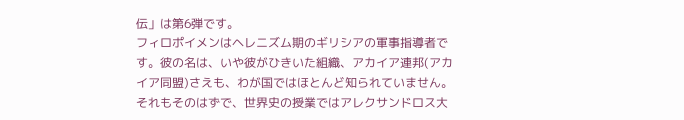伝」は第6弾です。
フィロポイメンはヘレニズム期のギリシアの軍事指導者です。彼の名は、いや彼がひきいた組織、アカイア連邦(アカイア同盟)さえも、わが国ではほとんど知られていません。それもそのはずで、世界史の授業ではアレクサンドロス大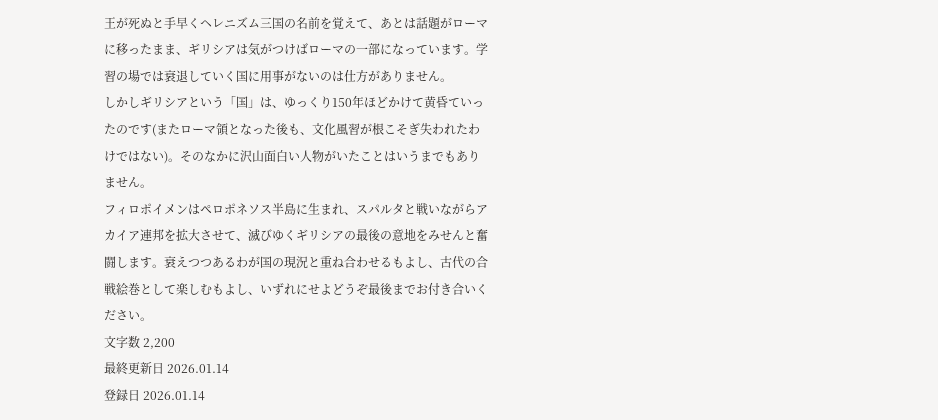王が死ぬと手早くヘレニズム三国の名前を覚えて、あとは話題がローマに移ったまま、ギリシアは気がつけばローマの一部になっています。学習の場では衰退していく国に用事がないのは仕方がありません。
しかしギリシアという「国」は、ゆっくり150年ほどかけて黄昏ていったのです(またローマ領となった後も、文化風習が根こそぎ失われたわけではない)。そのなかに沢山面白い人物がいたことはいうまでもありません。
フィロポイメンはペロポネソス半島に生まれ、スパルタと戦いながらアカイア連邦を拡大させて、滅びゆくギリシアの最後の意地をみせんと奮闘します。衰えつつあるわが国の現況と重ね合わせるもよし、古代の合戦絵巻として楽しむもよし、いずれにせよどうぞ最後までお付き合いください。
文字数 2,200
最終更新日 2026.01.14
登録日 2026.01.14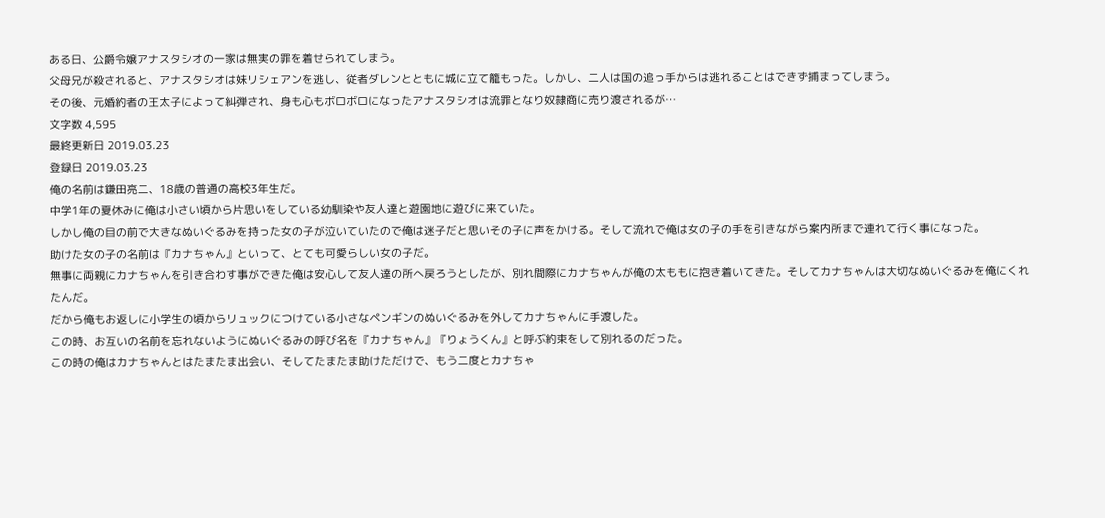ある日、公爵令嬢アナスタシオの一家は無実の罪を着せられてしまう。
父母兄が殺されると、アナスタシオは妹リシェアンを逃し、従者ダレンとともに城に立て籠もった。しかし、二人は国の追っ手からは逃れることはできず捕まってしまう。
その後、元婚約者の王太子によって糾弾され、身も心もボロボロになったアナスタシオは流罪となり奴隷商に売り渡されるが…
文字数 4,595
最終更新日 2019.03.23
登録日 2019.03.23
俺の名前は鎌田亮二、18歳の普通の高校3年生だ。
中学1年の夏休みに俺は小さい頃から片思いをしている幼馴染や友人達と遊園地に遊びに来ていた。
しかし俺の目の前で大きなぬいぐるみを持った女の子が泣いていたので俺は迷子だと思いその子に声をかける。そして流れで俺は女の子の手を引きながら案内所まで連れて行く事になった。
助けた女の子の名前は『カナちゃん』といって、とても可愛らしい女の子だ。
無事に両親にカナちゃんを引き合わす事ができた俺は安心して友人達の所へ戻ろうとしたが、別れ間際にカナちゃんが俺の太ももに抱き着いてきた。そしてカナちゃんは大切なぬいぐるみを俺にくれたんだ。
だから俺もお返しに小学生の頃からリュックにつけている小さなペンギンのぬいぐるみを外してカナちゃんに手渡した。
この時、お互いの名前を忘れないようにぬいぐるみの呼び名を『カナちゃん』『りょうくん』と呼ぶ約束をして別れるのだった。
この時の俺はカナちゃんとはたまたま出会い、そしてたまたま助けただけで、もう二度とカナちゃ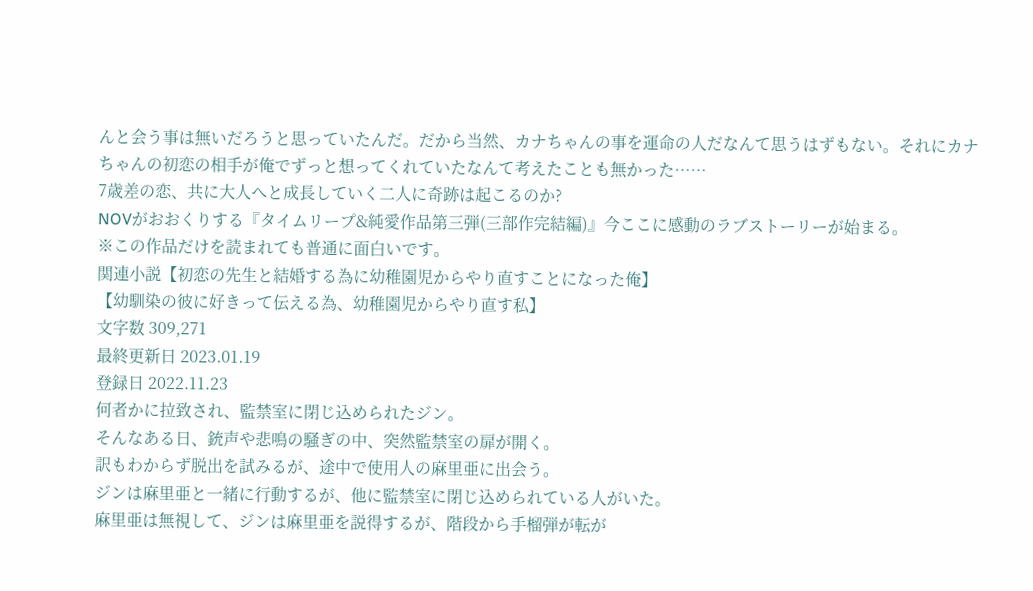んと会う事は無いだろうと思っていたんだ。だから当然、カナちゃんの事を運命の人だなんて思うはずもない。それにカナちゃんの初恋の相手が俺でずっと想ってくれていたなんて考えたことも無かった……
7歳差の恋、共に大人へと成長していく二人に奇跡は起こるのか?
NOVがおおくりする『タイムリープ&純愛作品第三弾(三部作完結編)』今ここに感動のラブストーリーが始まる。
※この作品だけを読まれても普通に面白いです。
関連小説【初恋の先生と結婚する為に幼稚園児からやり直すことになった俺】
【幼馴染の彼に好きって伝える為、幼稚園児からやり直す私】
文字数 309,271
最終更新日 2023.01.19
登録日 2022.11.23
何者かに拉致され、監禁室に閉じ込められたジン。
そんなある日、銃声や悲鳴の騒ぎの中、突然監禁室の扉が開く。
訳もわからず脱出を試みるが、途中で使用人の麻里亜に出会う。
ジンは麻里亜と一緒に行動するが、他に監禁室に閉じ込められている人がいた。
麻里亜は無視して、ジンは麻里亜を説得するが、階段から手榴弾が転が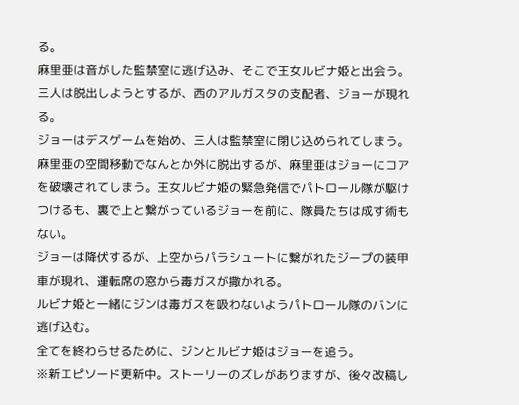る。
麻里亜は音がした監禁室に逃げ込み、そこで王女ルビナ姫と出会う。
三人は脱出しようとするが、西のアルガスタの支配者、ジョーが現れる。
ジョーはデスゲームを始め、三人は監禁室に閉じ込められてしまう。
麻里亜の空間移動でなんとか外に脱出するが、麻里亜はジョーにコアを破壊されてしまう。王女ルビナ姫の緊急発信でパトロール隊が駆けつけるも、裏で上と繋がっているジョーを前に、隊員たちは成す術もない。
ジョーは降伏するが、上空からパラシュートに繋がれたジープの装甲車が現れ、運転席の窓から毒ガスが撒かれる。
ルビナ姫と一緒にジンは毒ガスを吸わないようパトロール隊のバンに逃げ込む。
全てを終わらせるために、ジンとルビナ姫はジョーを追う。
※新エピソード更新中。ストーリーのズレがありますが、後々改稿し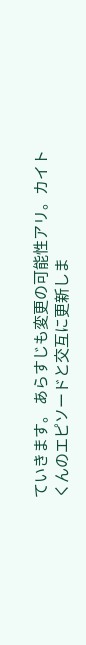ていきます。 あらすじも変更の可能性アリ。カイトくんのエピソードと交互に更新しま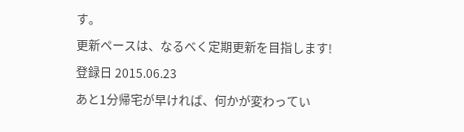す。
更新ペースは、なるべく定期更新を目指します!
登録日 2015.06.23
あと1分帰宅が早ければ、何かが変わってい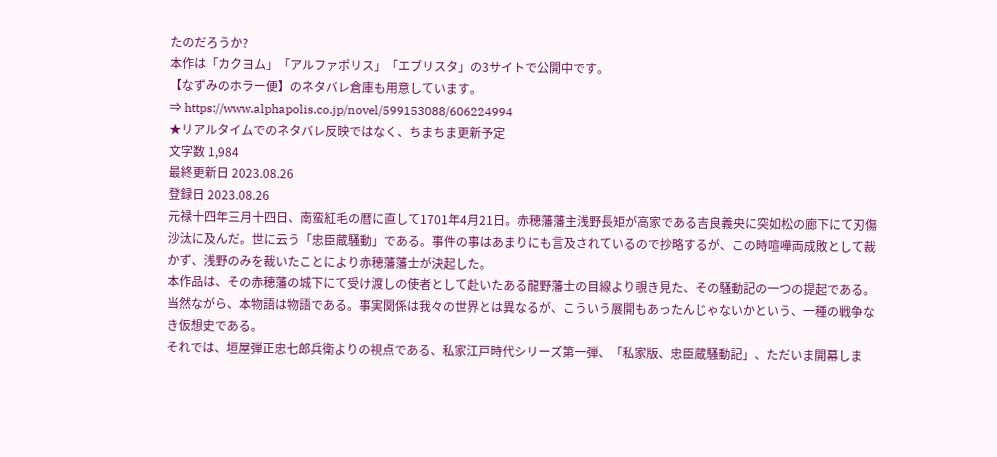たのだろうか?
本作は「カクヨム」「アルファポリス」「エブリスタ」の3サイトで公開中です。
【なずみのホラー便】のネタバレ倉庫も用意しています。
⇒ https://www.alphapolis.co.jp/novel/599153088/606224994
★リアルタイムでのネタバレ反映ではなく、ちまちま更新予定
文字数 1,984
最終更新日 2023.08.26
登録日 2023.08.26
元禄十四年三月十四日、南蛮紅毛の暦に直して1701年4月21日。赤穂藩藩主浅野長矩が高家である吉良義央に突如松の廊下にて刃傷沙汰に及んだ。世に云う「忠臣蔵騒動」である。事件の事はあまりにも言及されているので抄略するが、この時喧嘩両成敗として裁かず、浅野のみを裁いたことにより赤穂藩藩士が決起した。
本作品は、その赤穂藩の城下にて受け渡しの使者として赴いたある龍野藩士の目線より覗き見た、その騒動記の一つの提起である。当然ながら、本物語は物語である。事実関係は我々の世界とは異なるが、こういう展開もあったんじゃないかという、一種の戦争なき仮想史である。
それでは、垣屋弾正忠七郎兵衛よりの視点である、私家江戸時代シリーズ第一弾、「私家版、忠臣蔵騒動記」、ただいま開幕しま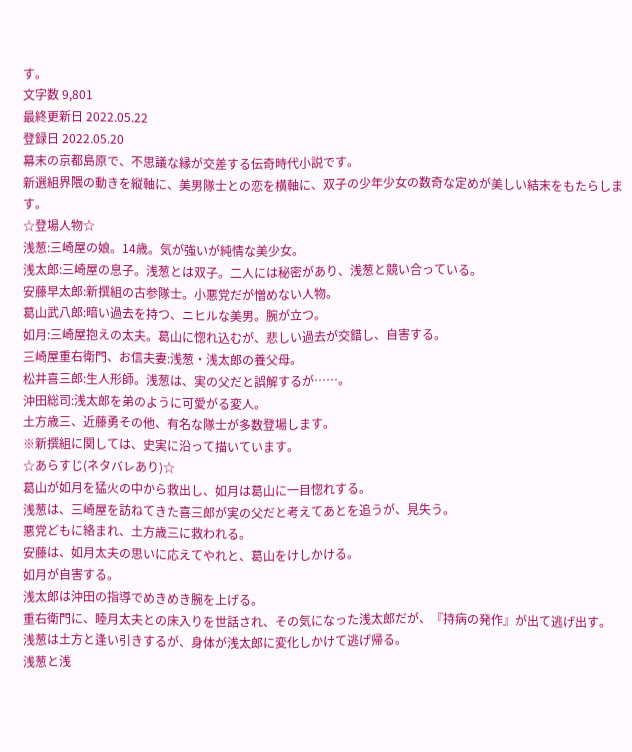す。
文字数 9,801
最終更新日 2022.05.22
登録日 2022.05.20
幕末の京都島原で、不思議な縁が交差する伝奇時代小説です。
新選組界隈の動きを縦軸に、美男隊士との恋を横軸に、双子の少年少女の数奇な定めが美しい結末をもたらします。
☆登場人物☆
浅葱:三崎屋の娘。14歳。気が強いが純情な美少女。
浅太郎:三崎屋の息子。浅葱とは双子。二人には秘密があり、浅葱と競い合っている。
安藤早太郎:新撰組の古参隊士。小悪党だが憎めない人物。
葛山武八郎:暗い過去を持つ、ニヒルな美男。腕が立つ。
如月:三崎屋抱えの太夫。葛山に惚れ込むが、悲しい過去が交錯し、自害する。
三崎屋重右衛門、お信夫妻:浅葱・浅太郎の養父母。
松井喜三郎:生人形師。浅葱は、実の父だと誤解するが……。
沖田総司:浅太郎を弟のように可愛がる変人。
土方歳三、近藤勇その他、有名な隊士が多数登場します。
※新撰組に関しては、史実に沿って描いています。
☆あらすじ(ネタバレあり)☆
葛山が如月を猛火の中から救出し、如月は葛山に一目惚れする。
浅葱は、三崎屋を訪ねてきた喜三郎が実の父だと考えてあとを追うが、見失う。
悪党どもに絡まれ、土方歳三に救われる。
安藤は、如月太夫の思いに応えてやれと、葛山をけしかける。
如月が自害する。
浅太郎は沖田の指導でめきめき腕を上げる。
重右衛門に、睦月太夫との床入りを世話され、その気になった浅太郎だが、『持病の発作』が出て逃げ出す。
浅葱は土方と逢い引きするが、身体が浅太郎に変化しかけて逃げ帰る。
浅葱と浅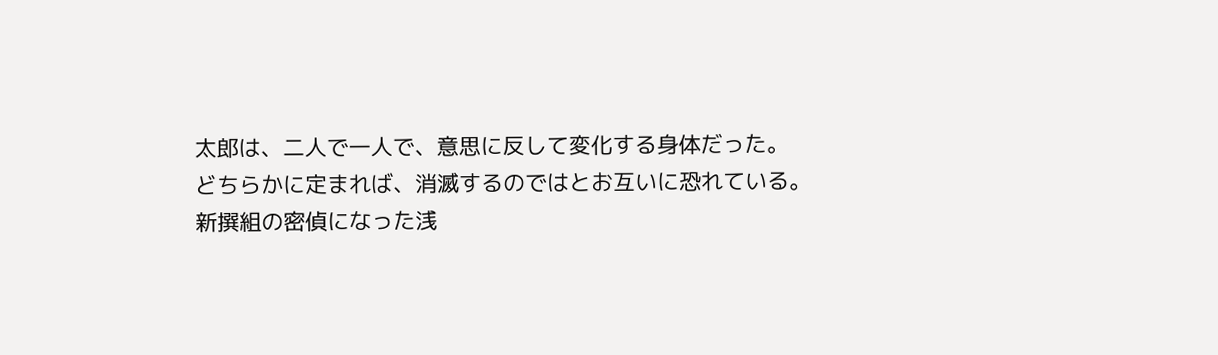太郎は、二人で一人で、意思に反して変化する身体だった。
どちらかに定まれば、消滅するのではとお互いに恐れている。
新撰組の密偵になった浅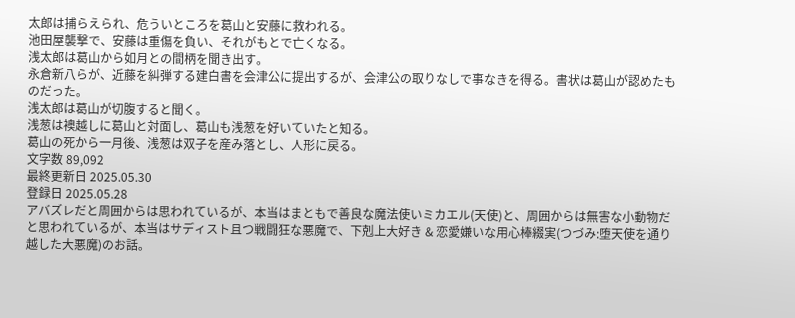太郎は捕らえられ、危ういところを葛山と安藤に救われる。
池田屋襲撃で、安藤は重傷を負い、それがもとで亡くなる。
浅太郎は葛山から如月との間柄を聞き出す。
永倉新八らが、近藤を糾弾する建白書を会津公に提出するが、会津公の取りなしで事なきを得る。書状は葛山が認めたものだった。
浅太郎は葛山が切腹すると聞く。
浅葱は襖越しに葛山と対面し、葛山も浅葱を好いていたと知る。
葛山の死から一月後、浅葱は双子を産み落とし、人形に戻る。
文字数 89,092
最終更新日 2025.05.30
登録日 2025.05.28
アバズレだと周囲からは思われているが、本当はまともで善良な魔法使いミカエル(天使)と、周囲からは無害な小動物だと思われているが、本当はサディスト且つ戦闘狂な悪魔で、下剋上大好き & 恋愛嫌いな用心棒綴実(つづみ:堕天使を通り越した大悪魔)のお話。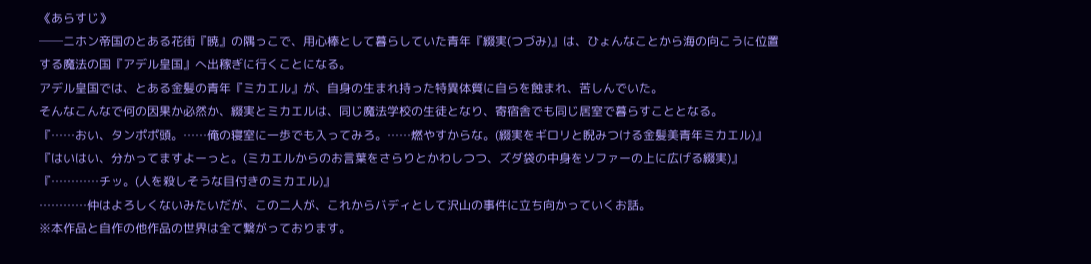《あらすじ》
──ニホン帝国のとある花街『暁』の隅っこで、用心棒として暮らしていた青年『綴実(つづみ)』は、ひょんなことから海の向こうに位置する魔法の国『アデル皇国』へ出稼ぎに行くことになる。
アデル皇国では、とある金髪の青年『ミカエル』が、自身の生まれ持った特異体質に自らを蝕まれ、苦しんでいた。
そんなこんなで何の因果か必然か、綴実とミカエルは、同じ魔法学校の生徒となり、寄宿舎でも同じ居室で暮らすこととなる。
『……おい、タンポポ頭。……俺の寝室に一歩でも入ってみろ。……燃やすからな。(綴実をギロリと睨みつける金髪美青年ミカエル)』
『はいはい、分かってますよーっと。(ミカエルからのお言葉をさらりとかわしつつ、ズダ袋の中身をソファーの上に広げる綴実)』
『…………チッ。(人を殺しそうな目付きのミカエル)』
…………仲はよろしくないみたいだが、この二人が、これからバディとして沢山の事件に立ち向かっていくお話。
※本作品と自作の他作品の世界は全て繋がっております。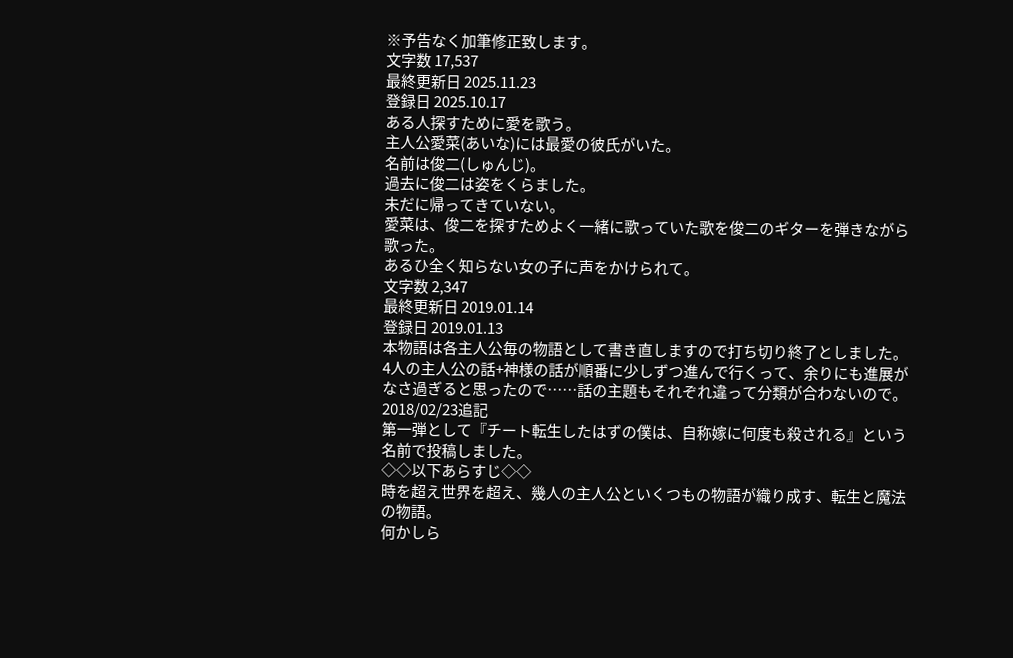※予告なく加筆修正致します。
文字数 17,537
最終更新日 2025.11.23
登録日 2025.10.17
ある人探すために愛を歌う。
主人公愛菜(あいな)には最愛の彼氏がいた。
名前は俊二(しゅんじ)。
過去に俊二は姿をくらました。
未だに帰ってきていない。
愛菜は、俊二を探すためよく一緒に歌っていた歌を俊二のギターを弾きながら歌った。
あるひ全く知らない女の子に声をかけられて。
文字数 2,347
最終更新日 2019.01.14
登録日 2019.01.13
本物語は各主人公毎の物語として書き直しますので打ち切り終了としました。
4人の主人公の話+神様の話が順番に少しずつ進んで行くって、余りにも進展がなさ過ぎると思ったので……話の主題もそれぞれ違って分類が合わないので。
2018/02/23追記
第一弾として『チート転生したはずの僕は、自称嫁に何度も殺される』という名前で投稿しました。
◇◇以下あらすじ◇◇
時を超え世界を超え、幾人の主人公といくつもの物語が織り成す、転生と魔法の物語。
何かしら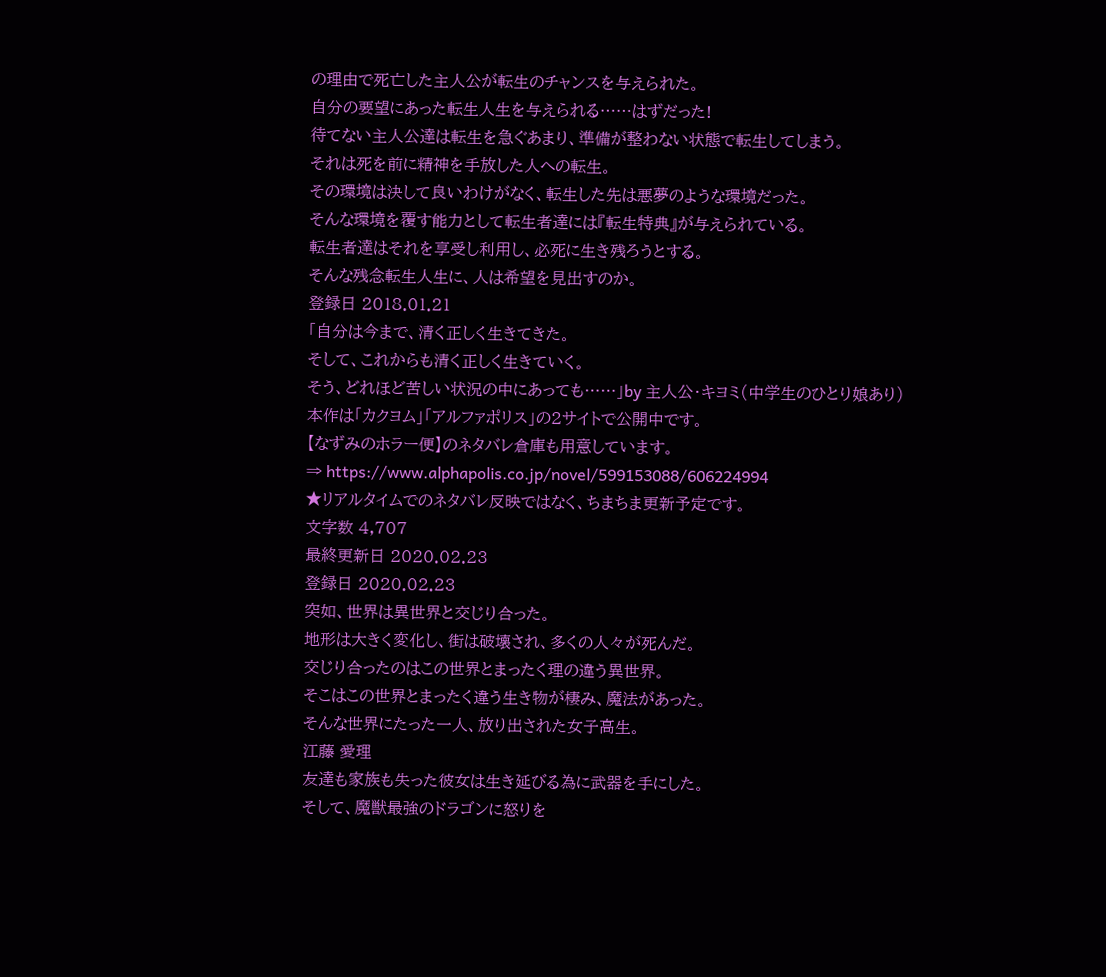の理由で死亡した主人公が転生のチャンスを与えられた。
自分の要望にあった転生人生を与えられる……はずだった!
待てない主人公達は転生を急ぐあまり、準備が整わない状態で転生してしまう。
それは死を前に精神を手放した人への転生。
その環境は決して良いわけがなく、転生した先は悪夢のような環境だった。
そんな環境を覆す能力として転生者達には『転生特典』が与えられている。
転生者達はそれを享受し利用し、必死に生き残ろうとする。
そんな残念転生人生に、人は希望を見出すのか。
登録日 2018.01.21
「自分は今まで、清く正しく生きてきた。
そして、これからも清く正しく生きていく。
そう、どれほど苦しい状況の中にあっても……」by 主人公・キヨミ(中学生のひとり娘あり)
本作は「カクヨム」「アルファポリス」の2サイトで公開中です。
【なずみのホラー便】のネタバレ倉庫も用意しています。
⇒ https://www.alphapolis.co.jp/novel/599153088/606224994
★リアルタイムでのネタバレ反映ではなく、ちまちま更新予定です。
文字数 4,707
最終更新日 2020.02.23
登録日 2020.02.23
突如、世界は異世界と交じり合った。
地形は大きく変化し、街は破壊され、多くの人々が死んだ。
交じり合ったのはこの世界とまったく理の違う異世界。
そこはこの世界とまったく違う生き物が棲み、魔法があった。
そんな世界にたった一人、放り出された女子高生。
江藤 愛理
友達も家族も失った彼女は生き延びる為に武器を手にした。
そして、魔獣最強のドラゴンに怒りを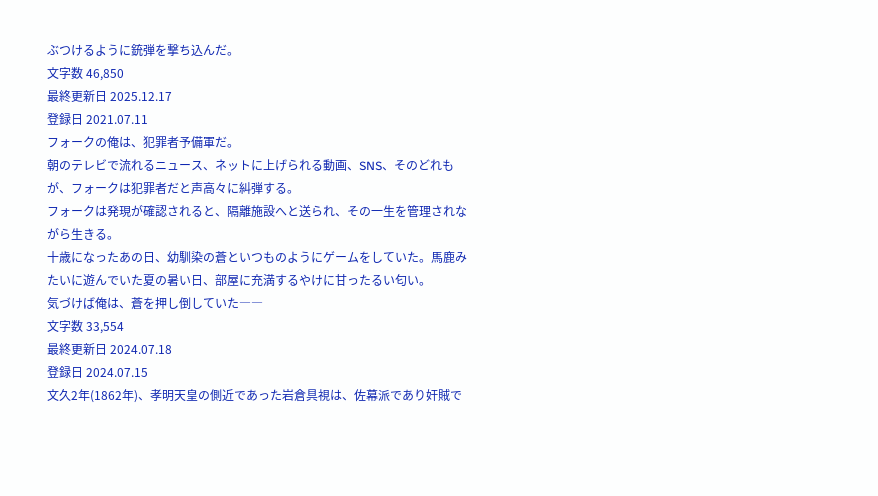ぶつけるように銃弾を撃ち込んだ。
文字数 46,850
最終更新日 2025.12.17
登録日 2021.07.11
フォークの俺は、犯罪者予備軍だ。
朝のテレビで流れるニュース、ネットに上げられる動画、SNS、そのどれもが、フォークは犯罪者だと声高々に糾弾する。
フォークは発現が確認されると、隔離施設へと送られ、その一生を管理されながら生きる。
十歳になったあの日、幼馴染の蒼といつものようにゲームをしていた。馬鹿みたいに遊んでいた夏の暑い日、部屋に充満するやけに甘ったるい匂い。
気づけば俺は、蒼を押し倒していた――
文字数 33,554
最終更新日 2024.07.18
登録日 2024.07.15
文久2年(1862年)、孝明天皇の側近であった岩倉具視は、佐幕派であり奸賊で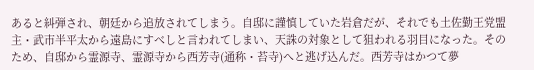あると糾弾され、朝廷から追放されてしまう。自邸に謹慎していた岩倉だが、それでも土佐勤王党盟主・武市半平太から遠島にすべしと言われてしまい、天誅の対象として狙われる羽目になった。そのため、自邸から霊源寺、霊源寺から西芳寺(通称・苔寺)へと逃げ込んだ。西芳寺はかつて夢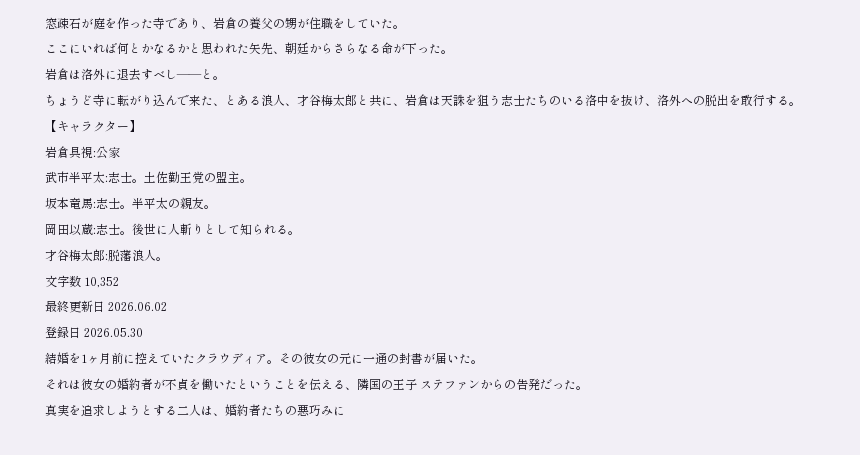窓疎石が庭を作った寺であり、岩倉の養父の甥が住職をしていた。
ここにいれば何とかなるかと思われた矢先、朝廷からさらなる命が下った。
岩倉は洛外に退去すべし――と。
ちょうど寺に転がり込んで来た、とある浪人、才谷梅太郎と共に、岩倉は天誅を狙う志士たちのいる洛中を抜け、洛外への脱出を敢行する。
【キャラクター】
岩倉具視:公家
武市半平太:志士。土佐勤王党の盟主。
坂本竜馬:志士。半平太の親友。
岡田以蔵:志士。後世に人斬りとして知られる。
才谷梅太郎:脱藩浪人。
文字数 10,352
最終更新日 2026.06.02
登録日 2026.05.30
結婚を1ヶ月前に控えていたクラウディア。その彼女の元に一通の封書が届いた。
それは彼女の婚約者が不貞を働いたということを伝える、隣国の王子 ステファンからの告発だった。
真実を追求しようとする二人は、婚約者たちの悪巧みに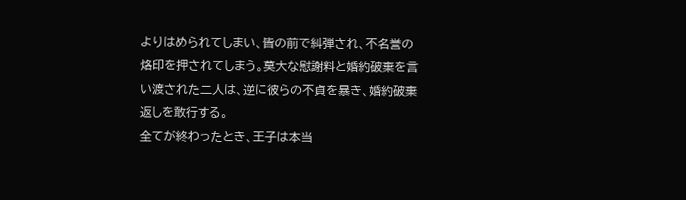よりはめられてしまい、皆の前で糾弾され、不名誉の烙印を押されてしまう。莫大な慰謝料と婚約破棄を言い渡された二人は、逆に彼らの不貞を暴き、婚約破棄返しを敢行する。
全てが終わったとき、王子は本当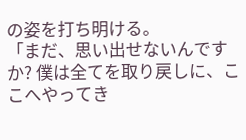の姿を打ち明ける。
「まだ、思い出せないんですか? 僕は全てを取り戻しに、ここへやってき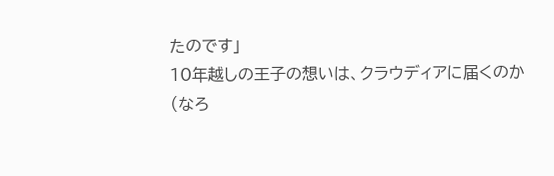たのです」
10年越しの王子の想いは、クラウディアに届くのか
(なろ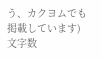う、カクヨムでも掲載しています)
文字数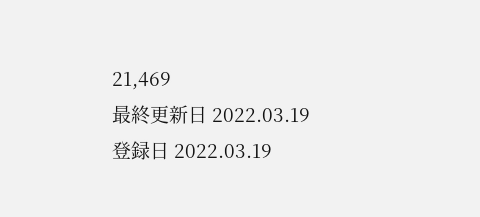21,469
最終更新日 2022.03.19
登録日 2022.03.19